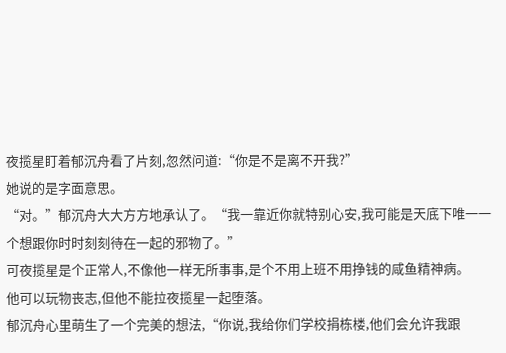夜揽星盯着郁沉舟看了片刻,忽然问道:“你是不是离不开我?”
她说的是字面意思。
“对。”郁沉舟大大方方地承认了。“我一靠近你就特别心安,我可能是天底下唯一一个想跟你时时刻刻待在一起的邪物了。”
可夜揽星是个正常人,不像他一样无所事事,是个不用上班不用挣钱的咸鱼精神病。
他可以玩物丧志,但他不能拉夜揽星一起堕落。
郁沉舟心里萌生了一个完美的想法,“你说,我给你们学校捐栋楼,他们会允许我跟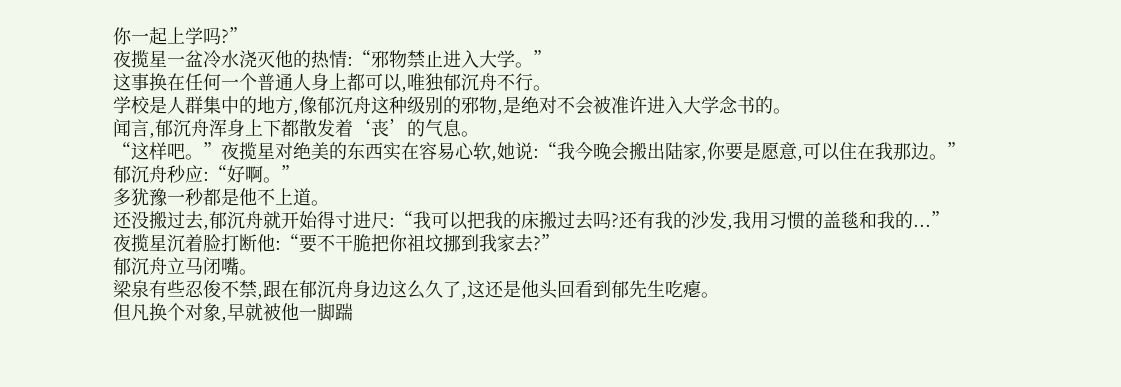你一起上学吗?”
夜揽星一盆冷水浇灭他的热情:“邪物禁止进入大学。”
这事换在任何一个普通人身上都可以,唯独郁沉舟不行。
学校是人群集中的地方,像郁沉舟这种级别的邪物,是绝对不会被准许进入大学念书的。
闻言,郁沉舟浑身上下都散发着‘丧’的气息。
“这样吧。”夜揽星对绝美的东西实在容易心软,她说:“我今晚会搬出陆家,你要是愿意,可以住在我那边。”
郁沉舟秒应:“好啊。”
多犹豫一秒都是他不上道。
还没搬过去,郁沉舟就开始得寸进尺:“我可以把我的床搬过去吗?还有我的沙发,我用习惯的盖毯和我的...”
夜揽星沉着脸打断他:“要不干脆把你祖坟挪到我家去?”
郁沉舟立马闭嘴。
梁泉有些忍俊不禁,跟在郁沉舟身边这么久了,这还是他头回看到郁先生吃瘪。
但凡换个对象,早就被他一脚踹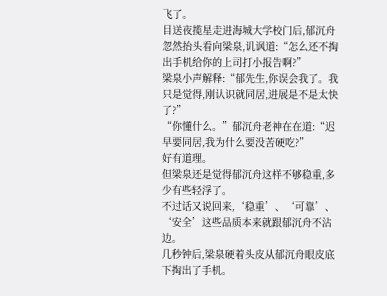飞了。
目送夜揽星走进海城大学校门后,郁沉舟忽然抬头看向梁泉,讥讽道:“怎么还不掏出手机给你的上司打小报告啊?”
梁泉小声解释:“郁先生,你误会我了。我只是觉得,刚认识就同居,进展是不是太快了?”
“你懂什么。”郁沉舟老神在在道:“迟早要同居,我为什么要没苦硬吃?”
好有道理。
但梁泉还是觉得郁沉舟这样不够稳重,多少有些轻浮了。
不过话又说回来,‘稳重’、‘可靠’、‘安全’这些品质本来就跟郁沉舟不沾边。
几秒钟后,梁泉硬着头皮从郁沉舟眼皮底下掏出了手机。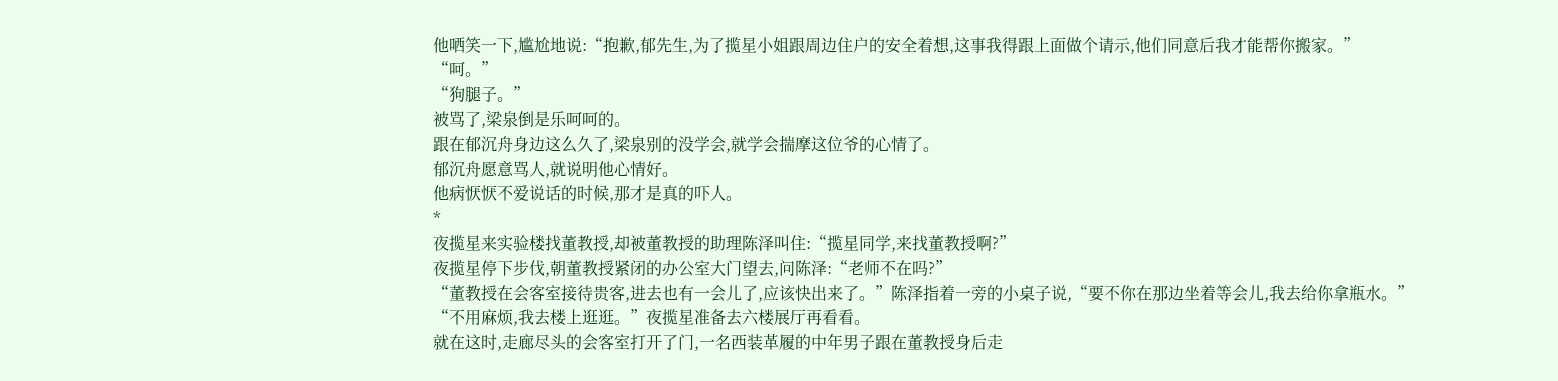他哂笑一下,尴尬地说:“抱歉,郁先生,为了揽星小姐跟周边住户的安全着想,这事我得跟上面做个请示,他们同意后我才能帮你搬家。”
“呵。”
“狗腿子。”
被骂了,梁泉倒是乐呵呵的。
跟在郁沉舟身边这么久了,梁泉别的没学会,就学会揣摩这位爷的心情了。
郁沉舟愿意骂人,就说明他心情好。
他病恹恹不爱说话的时候,那才是真的吓人。
*
夜揽星来实验楼找董教授,却被董教授的助理陈泽叫住:“揽星同学,来找董教授啊?”
夜揽星停下步伐,朝董教授紧闭的办公室大门望去,问陈泽:“老师不在吗?”
“董教授在会客室接待贵客,进去也有一会儿了,应该快出来了。”陈泽指着一旁的小桌子说,“要不你在那边坐着等会儿,我去给你拿瓶水。”
“不用麻烦,我去楼上逛逛。”夜揽星准备去六楼展厅再看看。
就在这时,走廊尽头的会客室打开了门,一名西装革履的中年男子跟在董教授身后走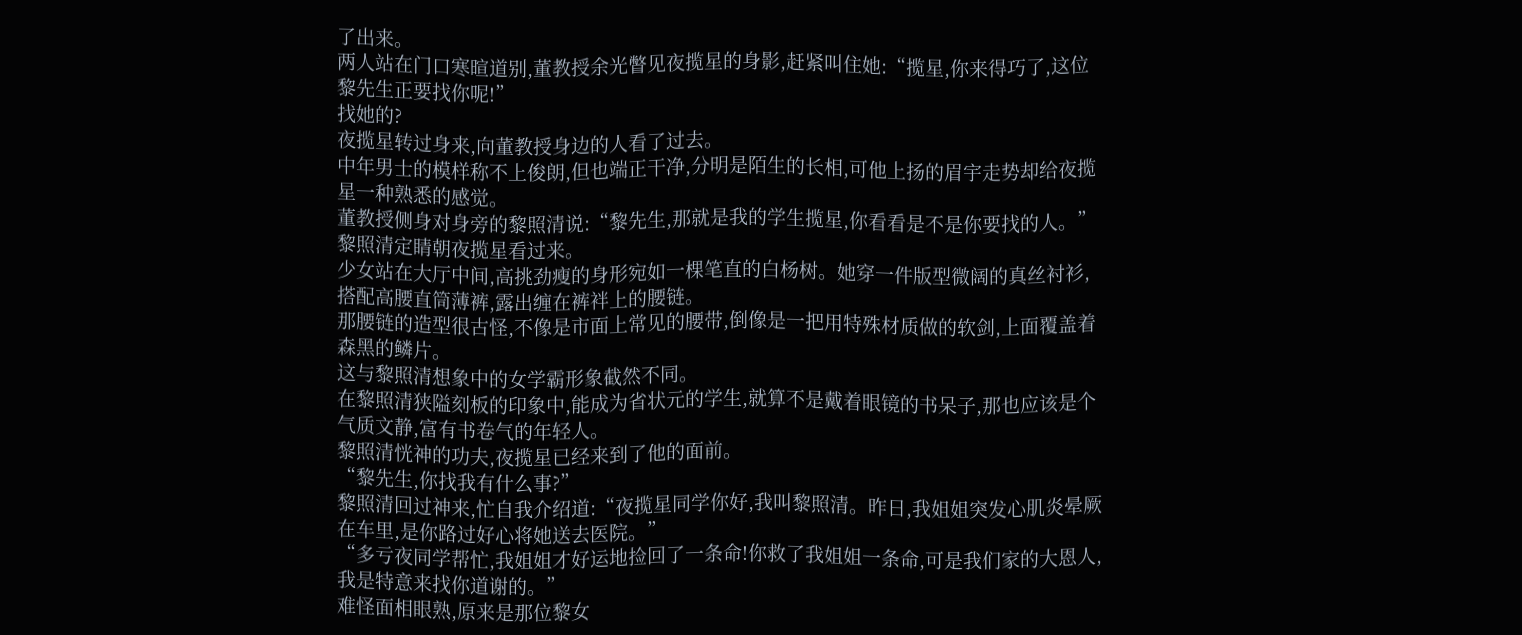了出来。
两人站在门口寒暄道别,董教授余光瞥见夜揽星的身影,赶紧叫住她:“揽星,你来得巧了,这位黎先生正要找你呢!”
找她的?
夜揽星转过身来,向董教授身边的人看了过去。
中年男士的模样称不上俊朗,但也端正干净,分明是陌生的长相,可他上扬的眉宇走势却给夜揽星一种熟悉的感觉。
董教授侧身对身旁的黎照清说:“黎先生,那就是我的学生揽星,你看看是不是你要找的人。”
黎照清定睛朝夜揽星看过来。
少女站在大厅中间,高挑劲瘦的身形宛如一棵笔直的白杨树。她穿一件版型微阔的真丝衬衫,搭配高腰直筒薄裤,露出缠在裤袢上的腰链。
那腰链的造型很古怪,不像是市面上常见的腰带,倒像是一把用特殊材质做的软剑,上面覆盖着森黑的鳞片。
这与黎照清想象中的女学霸形象截然不同。
在黎照清狭隘刻板的印象中,能成为省状元的学生,就算不是戴着眼镜的书呆子,那也应该是个气质文静,富有书卷气的年轻人。
黎照清恍神的功夫,夜揽星已经来到了他的面前。
“黎先生,你找我有什么事?”
黎照清回过神来,忙自我介绍道:“夜揽星同学你好,我叫黎照清。昨日,我姐姐突发心肌炎晕厥在车里,是你路过好心将她送去医院。”
“多亏夜同学帮忙,我姐姐才好运地捡回了一条命!你救了我姐姐一条命,可是我们家的大恩人,我是特意来找你道谢的。”
难怪面相眼熟,原来是那位黎女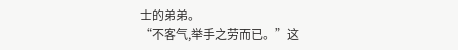士的弟弟。
“不客气,举手之劳而已。”这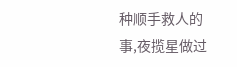种顺手救人的事,夜揽星做过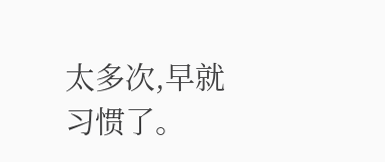太多次,早就习惯了。